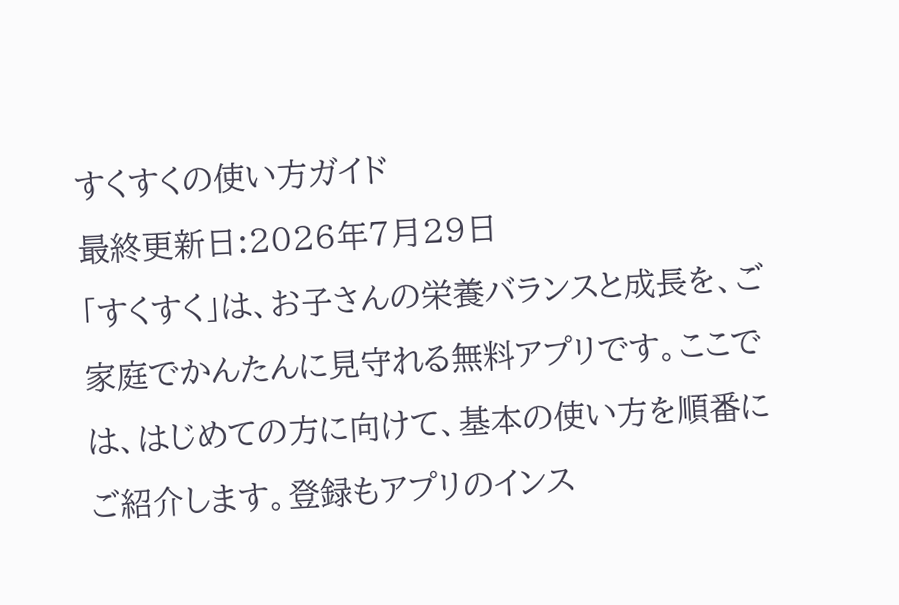すくすくの使い方ガイド
最終更新日:2026年7月29日
「すくすく」は、お子さんの栄養バランスと成長を、ご家庭でかんたんに見守れる無料アプリです。ここでは、はじめての方に向けて、基本の使い方を順番にご紹介します。登録もアプリのインス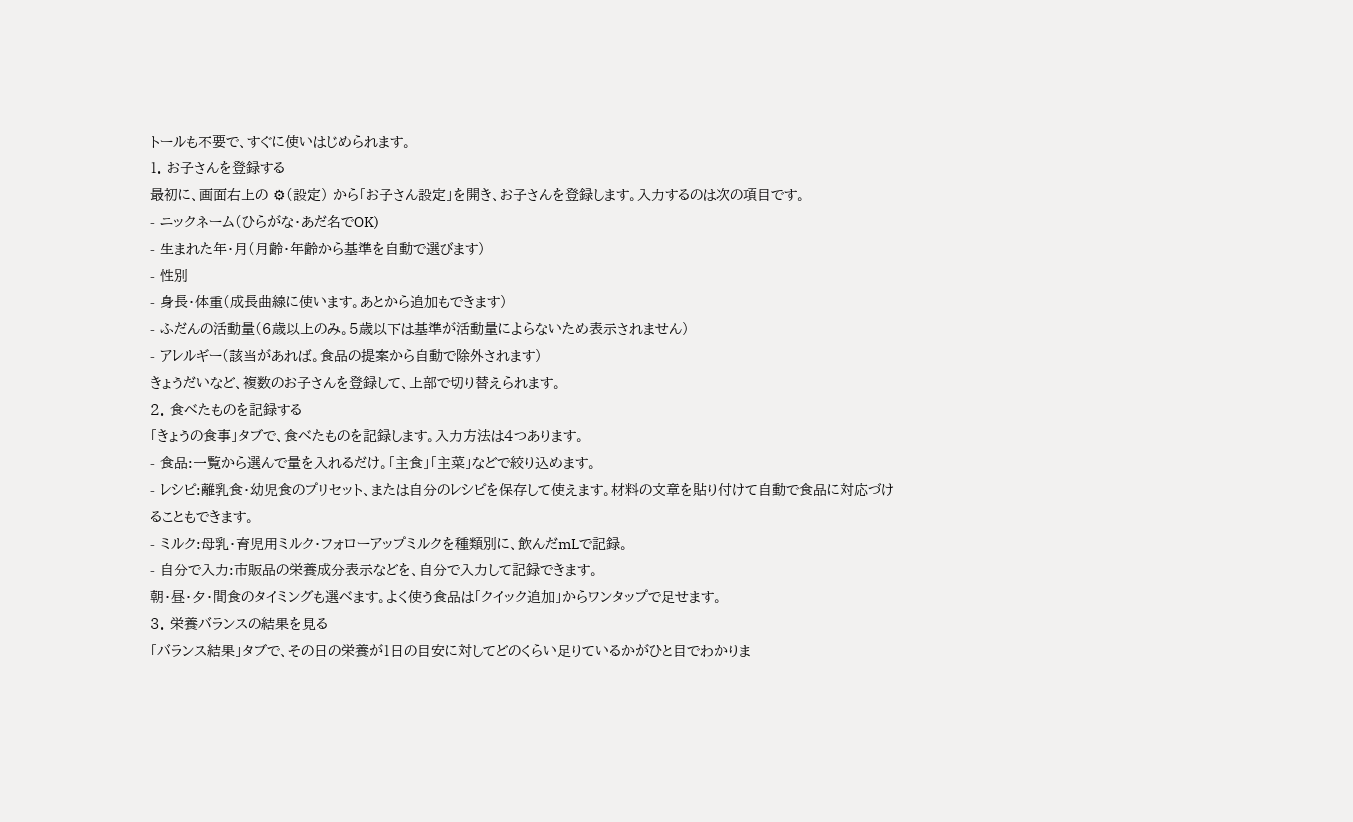トールも不要で、すぐに使いはじめられます。
1. お子さんを登録する
最初に、画面右上の ⚙(設定) から「お子さん設定」を開き、お子さんを登録します。入力するのは次の項目です。
- ニックネーム(ひらがな・あだ名でOK)
- 生まれた年・月(月齢・年齢から基準を自動で選びます)
- 性別
- 身長・体重(成長曲線に使います。あとから追加もできます)
- ふだんの活動量(6歳以上のみ。5歳以下は基準が活動量によらないため表示されません)
- アレルギー(該当があれば。食品の提案から自動で除外されます)
きょうだいなど、複数のお子さんを登録して、上部で切り替えられます。
2. 食べたものを記録する
「きょうの食事」タブで、食べたものを記録します。入力方法は4つあります。
- 食品:一覧から選んで量を入れるだけ。「主食」「主菜」などで絞り込めます。
- レシピ:離乳食・幼児食のプリセット、または自分のレシピを保存して使えます。材料の文章を貼り付けて自動で食品に対応づけることもできます。
- ミルク:母乳・育児用ミルク・フォローアップミルクを種類別に、飲んだmLで記録。
- 自分で入力:市販品の栄養成分表示などを、自分で入力して記録できます。
朝・昼・夕・間食のタイミングも選べます。よく使う食品は「クイック追加」からワンタップで足せます。
3. 栄養バランスの結果を見る
「バランス結果」タブで、その日の栄養が1日の目安に対してどのくらい足りているかがひと目でわかりま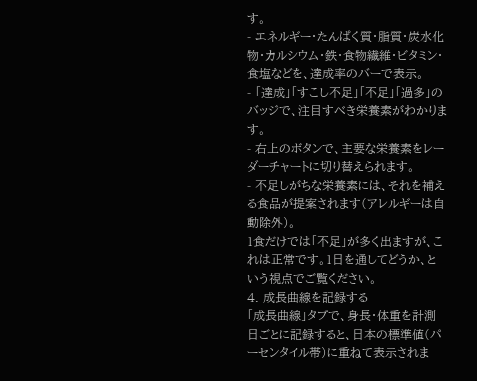す。
- エネルギー・たんぱく質・脂質・炭水化物・カルシウム・鉄・食物繊維・ビタミン・食塩などを、達成率のバーで表示。
- 「達成」「すこし不足」「不足」「過多」のバッジで、注目すべき栄養素がわかります。
- 右上のボタンで、主要な栄養素をレーダーチャートに切り替えられます。
- 不足しがちな栄養素には、それを補える食品が提案されます(アレルギーは自動除外)。
1食だけでは「不足」が多く出ますが、これは正常です。1日を通してどうか、という視点でご覧ください。
4. 成長曲線を記録する
「成長曲線」タブで、身長・体重を計測日ごとに記録すると、日本の標準値(パーセンタイル帯)に重ねて表示されま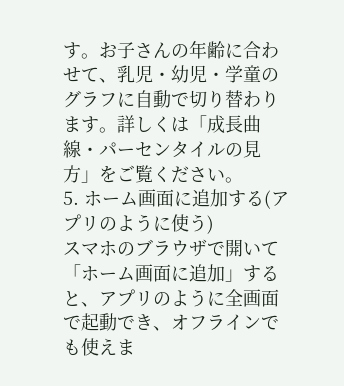す。お子さんの年齢に合わせて、乳児・幼児・学童のグラフに自動で切り替わります。詳しくは「成長曲線・パーセンタイルの見方」をご覧ください。
5. ホーム画面に追加する(アプリのように使う)
スマホのブラウザで開いて「ホーム画面に追加」すると、アプリのように全画面で起動でき、オフラインでも使えま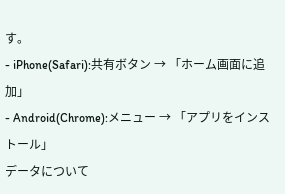す。
- iPhone(Safari):共有ボタン → 「ホーム画面に追加」
- Android(Chrome):メニュー → 「アプリをインストール」
データについて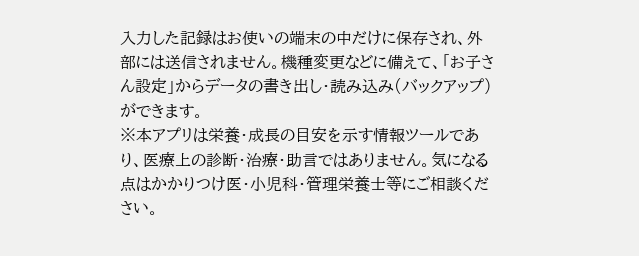入力した記録はお使いの端末の中だけに保存され、外部には送信されません。機種変更などに備えて、「お子さん設定」からデータの書き出し・読み込み(バックアップ)ができます。
※本アプリは栄養・成長の目安を示す情報ツールであり、医療上の診断・治療・助言ではありません。気になる点はかかりつけ医・小児科・管理栄養士等にご相談ください。